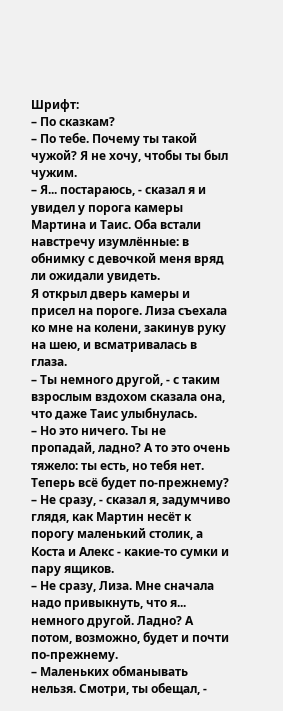Шрифт:
– По сказкам?
– По тебе. Почему ты такой чужой? Я не хочу, чтобы ты был чужим.
– Я... постараюсь, - сказал я и увидел у порога камеры Мартина и Таис. Оба встали навстречу изумлённые: в обнимку с девочкой меня вряд ли ожидали увидеть.
Я открыл дверь камеры и присел на пороге. Лиза съехала ко мне на колени, закинув руку на шею, и всматривалась в глаза.
– Ты немного другой, - с таким взрослым вздохом сказала она, что даже Таис улыбнулась.
– Но это ничего. Ты не пропадай, ладно? А то это очень тяжело: ты есть, но тебя нет. Теперь всё будет по-прежнему?
– Не сразу, - сказал я, задумчиво глядя, как Мартин несёт к порогу маленький столик, а Коста и Алекс - какие-то сумки и пару ящиков.
– Не сразу, Лиза. Мне сначала надо привыкнуть, что я... немного другой. Ладно? А потом, возможно, будет и почти по-прежнему.
– Маленьких обманывать нельзя. Смотри, ты обещал, -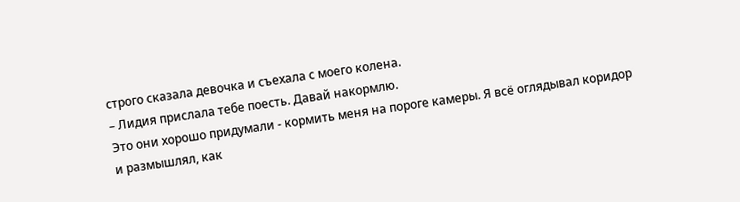строго сказала девочка и съехала с моего колена.
– Лидия прислала тебе поесть. Давай накормлю.
Это они хорошо придумали - кормить меня на пороге камеры. Я всё оглядывал коридор и размышлял, как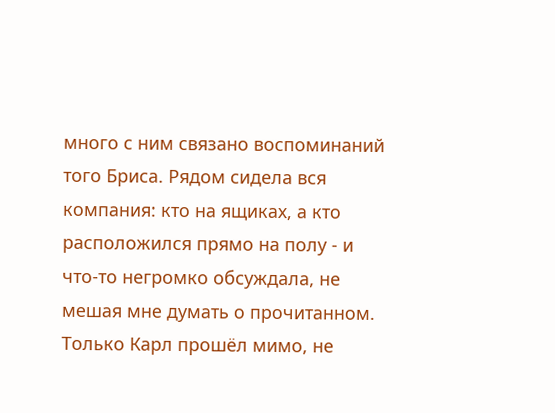много с ним связано воспоминаний того Бриса. Рядом сидела вся компания: кто на ящиках, а кто расположился прямо на полу - и что-то негромко обсуждала, не мешая мне думать о прочитанном.
Только Карл прошёл мимо, не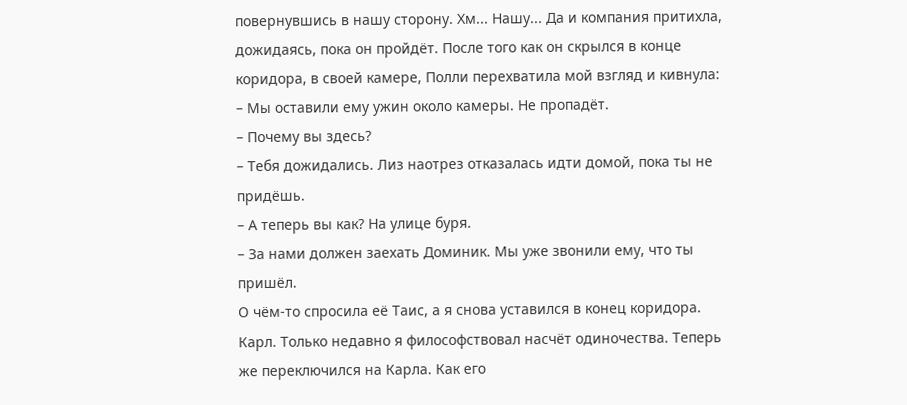повернувшись в нашу сторону. Хм... Нашу... Да и компания притихла, дожидаясь, пока он пройдёт. После того как он скрылся в конце коридора, в своей камере, Полли перехватила мой взгляд и кивнула:
– Мы оставили ему ужин около камеры. Не пропадёт.
– Почему вы здесь?
– Тебя дожидались. Лиз наотрез отказалась идти домой, пока ты не придёшь.
– А теперь вы как? На улице буря.
– За нами должен заехать Доминик. Мы уже звонили ему, что ты пришёл.
О чём-то спросила её Таис, а я снова уставился в конец коридора. Карл. Только недавно я философствовал насчёт одиночества. Теперь же переключился на Карла. Как его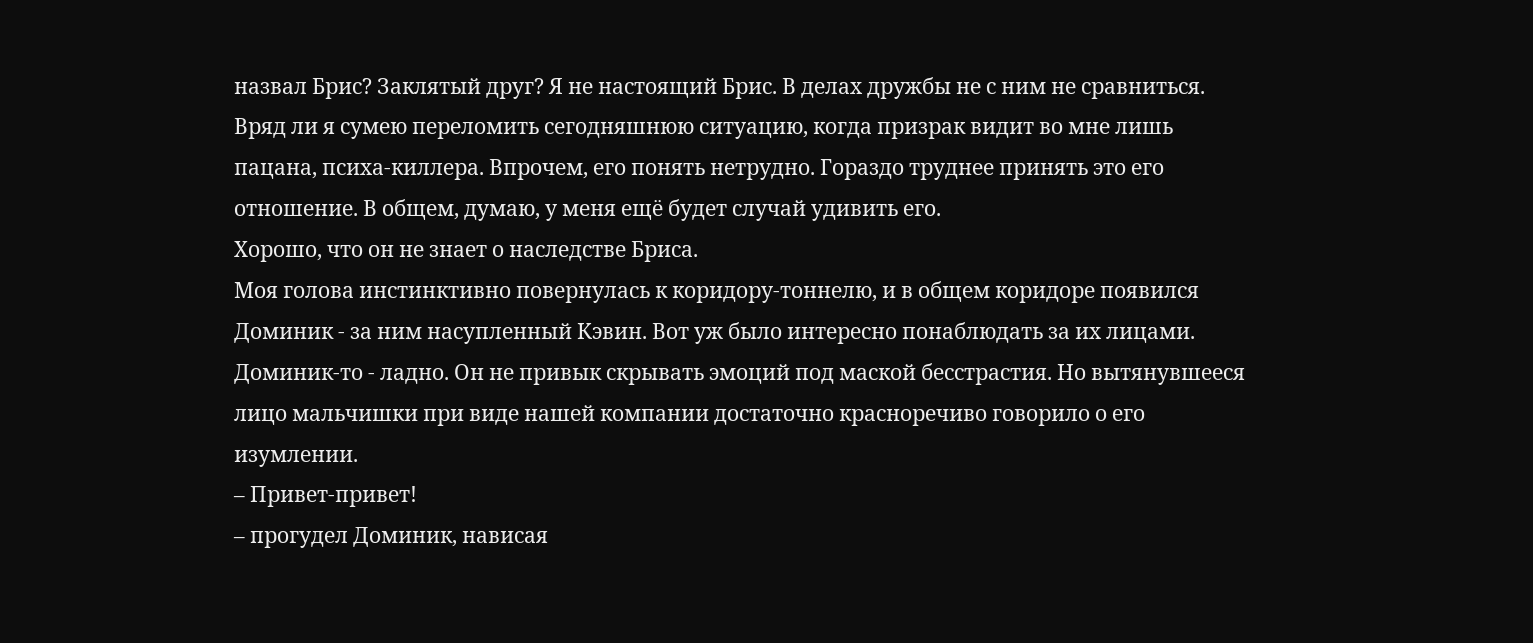назвал Брис? Заклятый друг? Я не настоящий Брис. В делах дружбы не с ним не сравниться. Вряд ли я сумею переломить сегодняшнюю ситуацию, когда призрак видит во мне лишь пацана, психа-киллера. Впрочем, его понять нетрудно. Гораздо труднее принять это его отношение. В общем, думаю, у меня ещё будет случай удивить его.
Хорошо, что он не знает о наследстве Бриса.
Моя голова инстинктивно повернулась к коридору-тоннелю, и в общем коридоре появился Доминик - за ним насупленный Кэвин. Вот уж было интересно понаблюдать за их лицами. Доминик-то - ладно. Он не привык скрывать эмоций под маской бесстрастия. Но вытянувшееся лицо мальчишки при виде нашей компании достаточно красноречиво говорило о его изумлении.
– Привет-привет!
– прогудел Доминик, нависая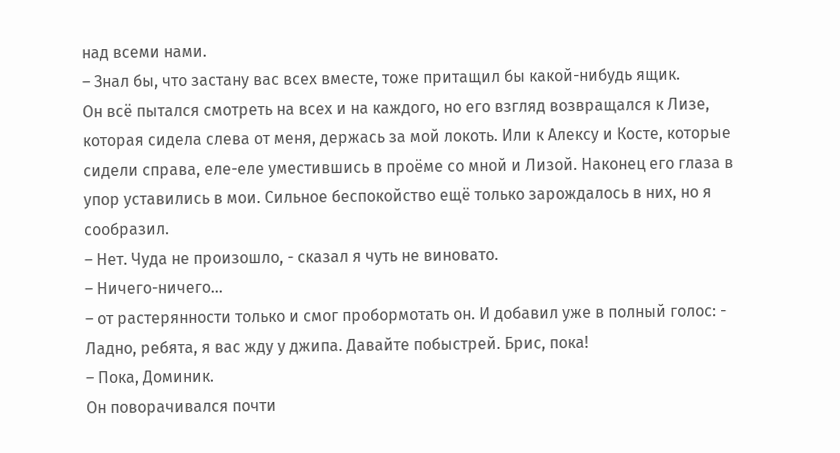над всеми нами.
– Знал бы, что застану вас всех вместе, тоже притащил бы какой-нибудь ящик.
Он всё пытался смотреть на всех и на каждого, но его взгляд возвращался к Лизе, которая сидела слева от меня, держась за мой локоть. Или к Алексу и Косте, которые сидели справа, еле-еле уместившись в проёме со мной и Лизой. Наконец его глаза в упор уставились в мои. Сильное беспокойство ещё только зарождалось в них, но я сообразил.
– Нет. Чуда не произошло, - сказал я чуть не виновато.
– Ничего-ничего...
– от растерянности только и смог пробормотать он. И добавил уже в полный голос: - Ладно, ребята, я вас жду у джипа. Давайте побыстрей. Брис, пока!
– Пока, Доминик.
Он поворачивался почти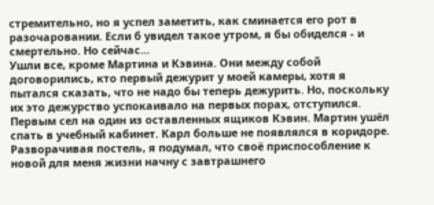стремительно, но я успел заметить, как сминается его рот в разочаровании. Если б увидел такое утром, я бы обиделся - и смертельно. Но сейчас...
Ушли все, кроме Мартина и Кэвина. Они между собой договорились, кто первый дежурит у моей камеры, хотя я пытался сказать, что не надо бы теперь дежурить. Но, поскольку их это дежурство успокаивало на первых порах, отступился.
Первым сел на один из оставленных ящиков Кэвин. Мартин ушёл спать в учебный кабинет. Карл больше не появлялся в коридоре.
Разворачивая постель, я подумал, что своё приспособление к новой для меня жизни начну с завтрашнего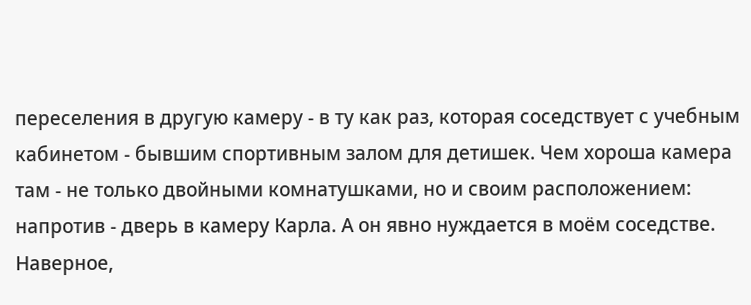переселения в другую камеру - в ту как раз, которая соседствует с учебным кабинетом - бывшим спортивным залом для детишек. Чем хороша камера там - не только двойными комнатушками, но и своим расположением: напротив - дверь в камеру Карла. А он явно нуждается в моём соседстве.
Наверное,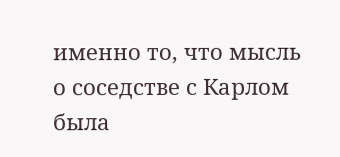именно то, что мысль о соседстве с Карлом была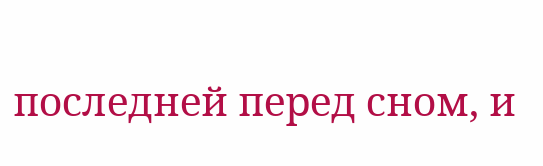последней перед сном, и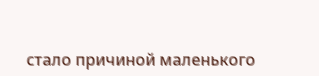стало причиной маленького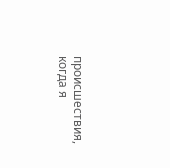происшествия, когда я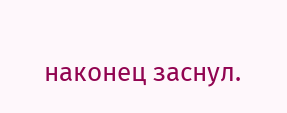наконец заснул.